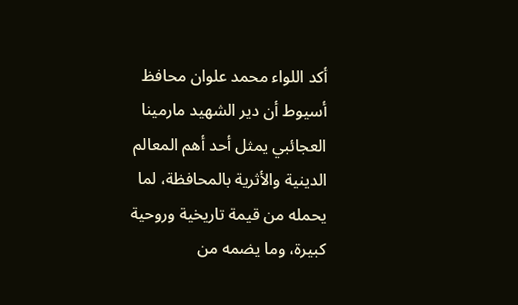أكد اللواء محمد علوان محافظ أسيوط أن دير الشهيد مارمينا العجائبي يمثل أحد أهم المعالم الدينية والأثرية بالمحافظة، لما يحمله من قيمة تاريخية وروحية كبيرة، وما يضمه من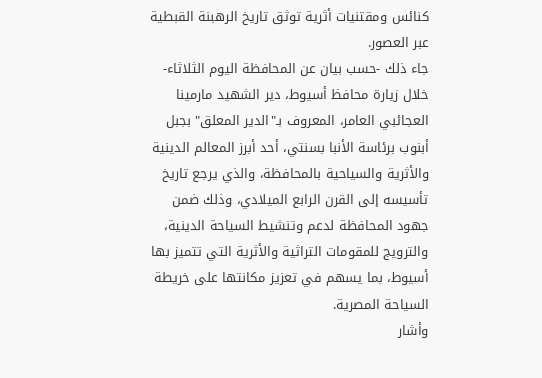كنائس ومقتنيات أثرية توثق تاريخ الرهبنة القبطية عبر العصور.
جاء ذلك -حسب بيان عن المحافظة اليوم الثلاثاء- خلال زيارة محافظ أسيوط، دير الشهيد مارمينا العجائبي العامر، المعروف بـ"الدير المعلق" بجبل أبنوب برئاسة الأنبا بسنتي، أحد أبرز المعالم الدينية والأثرية والسياحية بالمحافظة، والذي يرجع تاريخ تأسيسه إلى القرن الرابع الميلادي، وذلك ضمن جهود المحافظة لدعم وتنشيط السياحة الدينية، والترويج للمقومات التراثية والأثرية التي تتميز بها أسيوط، بما يسهم في تعزيز مكانتها على خريطة السياحة المصرية.
وأشار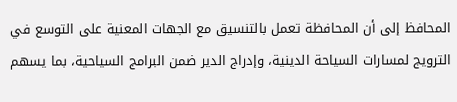المحافظ إلى أن المحافظة تعمل بالتنسيق مع الجهات المعنية على التوسع في الترويج لمسارات السياحة الدينية، وإدراج الدير ضمن البرامج السياحية، بما يسهم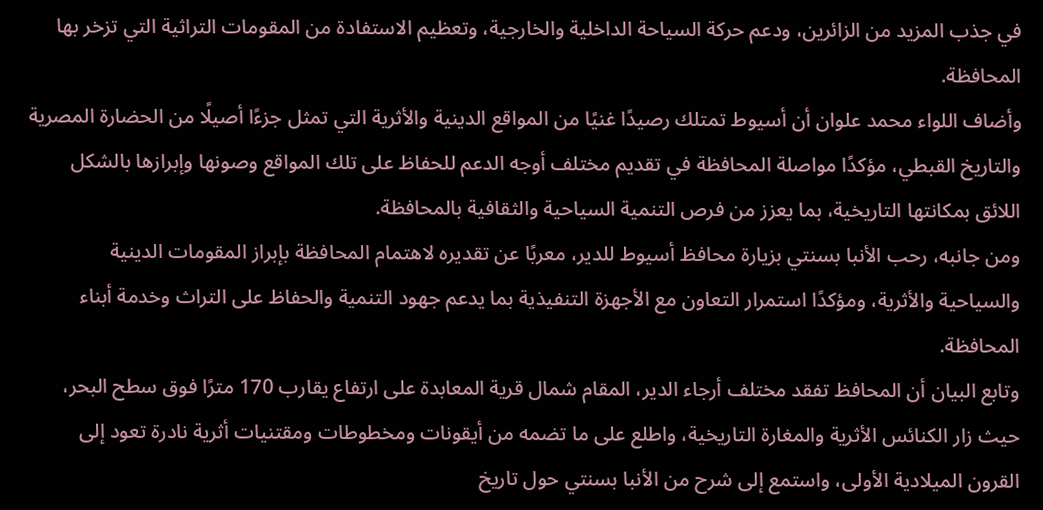في جذب المزيد من الزائرين، ودعم حركة السياحة الداخلية والخارجية، وتعظيم الاستفادة من المقومات التراثية التي تزخر بها المحافظة.
وأضاف اللواء محمد علوان أن أسيوط تمتلك رصيدًا غنيًا من المواقع الدينية والأثرية التي تمثل جزءًا أصيلًا من الحضارة المصرية والتاريخ القبطي، مؤكدًا مواصلة المحافظة في تقديم مختلف أوجه الدعم للحفاظ على تلك المواقع وصونها وإبرازها بالشكل اللائق بمكانتها التاريخية، بما يعزز من فرص التنمية السياحية والثقافية بالمحافظة.
ومن جانبه، رحب الأنبا بسنتي بزيارة محافظ أسيوط للدير، معربًا عن تقديره لاهتمام المحافظة بإبراز المقومات الدينية والسياحية والأثرية، ومؤكدًا استمرار التعاون مع الأجهزة التنفيذية بما يدعم جهود التنمية والحفاظ على التراث وخدمة أبناء المحافظة.
وتابع البيان أن المحافظ تفقد مختلف أرجاء الدير، المقام شمال قرية المعابدة على ارتفاع يقارب 170 مترًا فوق سطح البحر، حيث زار الكنائس الأثرية والمغارة التاريخية، واطلع على ما تضمه من أيقونات ومخطوطات ومقتنيات أثرية نادرة تعود إلى القرون الميلادية الأولى، واستمع إلى شرح من الأنبا بسنتي حول تاريخ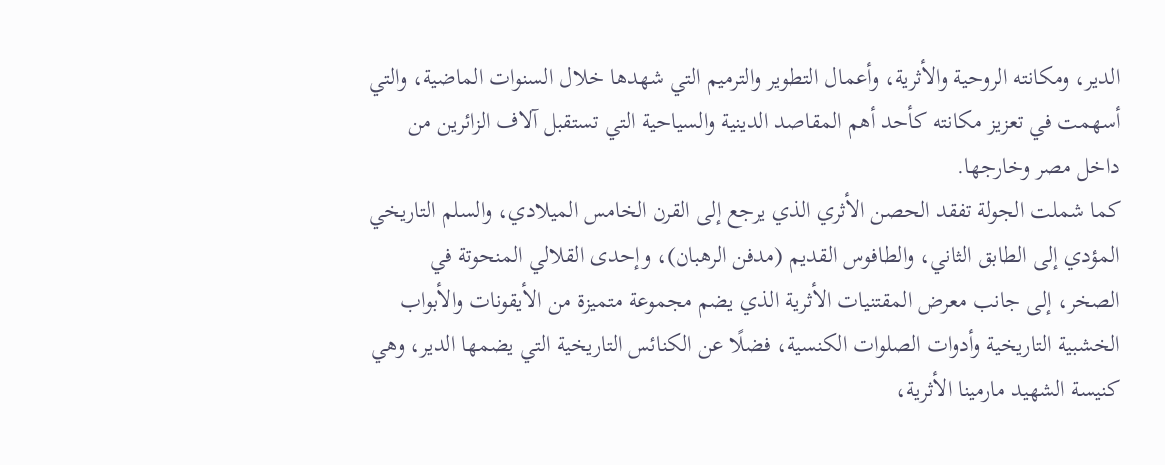الدير، ومكانته الروحية والأثرية، وأعمال التطوير والترميم التي شهدها خلال السنوات الماضية، والتي أسهمت في تعزيز مكانته كأحد أهم المقاصد الدينية والسياحية التي تستقبل آلاف الزائرين من داخل مصر وخارجها.
كما شملت الجولة تفقد الحصن الأثري الذي يرجع إلى القرن الخامس الميلادي، والسلم التاريخي المؤدي إلى الطابق الثاني، والطافوس القديم (مدفن الرهبان)، وإحدى القلالي المنحوتة في الصخر، إلى جانب معرض المقتنيات الأثرية الذي يضم مجموعة متميزة من الأيقونات والأبواب الخشبية التاريخية وأدوات الصلوات الكنسية، فضلًا عن الكنائس التاريخية التي يضمها الدير، وهي كنيسة الشهيد مارمينا الأثرية،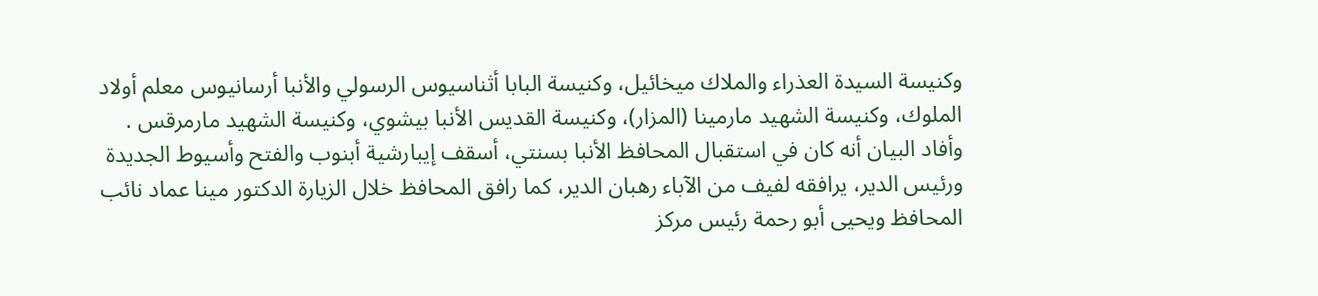وكنيسة السيدة العذراء والملاك ميخائيل، وكنيسة البابا أثناسيوس الرسولي والأنبا أرسانيوس معلم أولاد الملوك، وكنيسة الشهيد مارمينا (المزار)، وكنيسة القديس الأنبا بيشوي، وكنيسة الشهيد مارمرقس .
وأفاد البيان أنه كان في استقبال المحافظ الأنبا بسنتي، أسقف إيبارشية أبنوب والفتح وأسيوط الجديدة ورئيس الدير، يرافقه لفيف من الآباء رهبان الدير، كما رافق المحافظ خلال الزيارة الدكتور مينا عماد نائب المحافظ ويحيى أبو رحمة رئيس مركز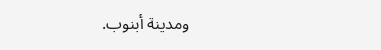ومدينة أبنوب.